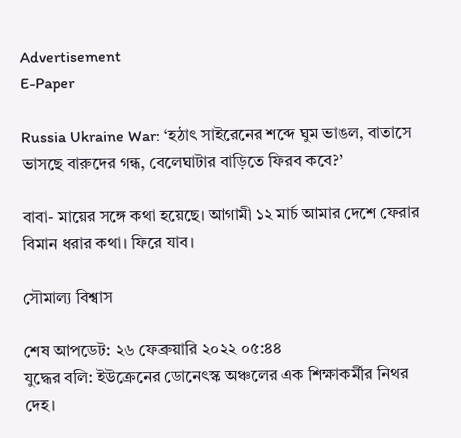Advertisement
E-Paper

Russia Ukraine War: ‘হঠাৎ সাইরেনের শব্দে ঘুম ভাঙল, বাতাসে ভাসছে বারুদের গন্ধ, বেলেঘাটার বাড়িতে ফিরব কবে?’

বাবা- মায়ের সঙ্গে কথা হয়েছে। আগামী ১২ মার্চ আমার দেশে ফেরার বিমান ধরার কথা। ফিরে যাব।

সৌমাল্য বিশ্বাস

শেষ আপডেট: ২৬ ফেব্রুয়ারি ২০২২ ০৫:৪৪
যুদ্ধের বলি: ইউক্রেনের ডোনেৎস্ক অঞ্চলের এক শিক্ষাকর্মীর নিথর দেহ।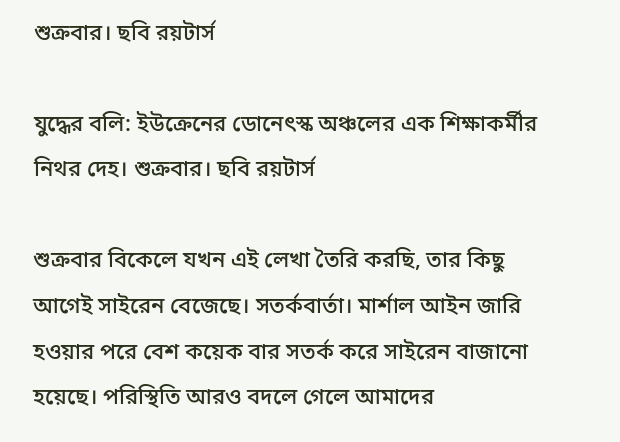শুক্রবার। ছবি রয়টার্স

যুদ্ধের বলি: ইউক্রেনের ডোনেৎস্ক অঞ্চলের এক শিক্ষাকর্মীর নিথর দেহ। শুক্রবার। ছবি রয়টার্স

শুক্রবার বিকেলে যখন এই লেখা তৈরি করছি, তার কিছু আগেই সাইরেন বেজেছে। সতর্কবার্তা। মার্শাল আইন জারি হওয়ার পরে বেশ কয়েক বার সতর্ক করে সাইরেন বাজানো হয়েছে। পরিস্থিতি আরও বদলে গেলে আমাদের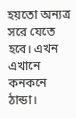হয়তো অন্যত্র সরে যেতে হবে। এখন এখানে কনকনে ঠান্ডা।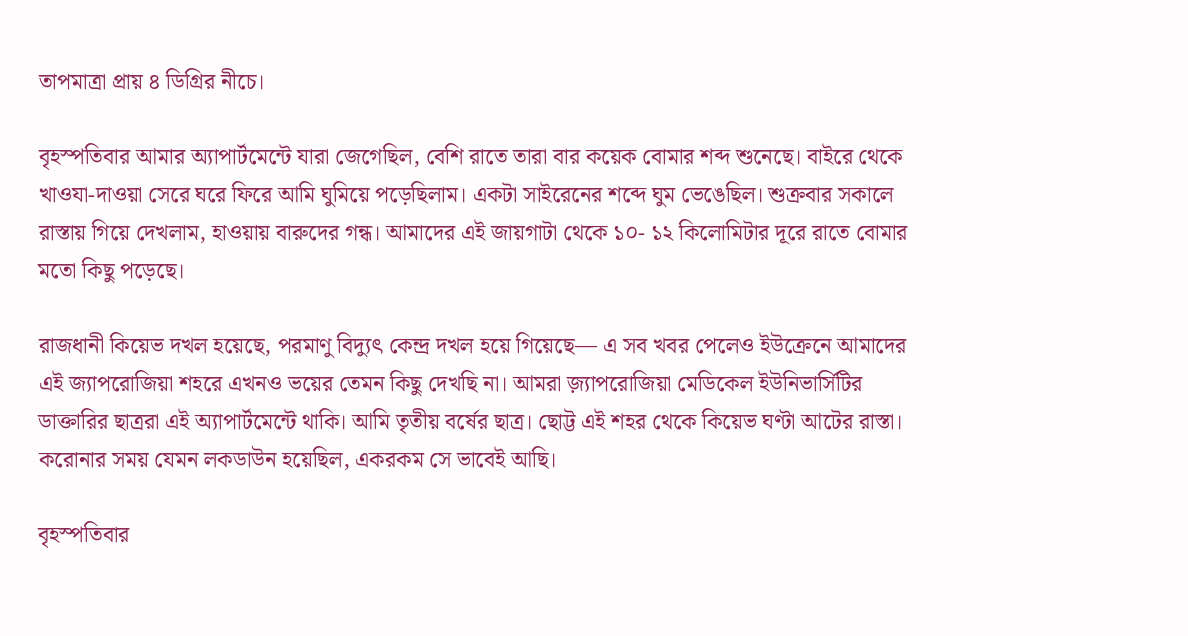তাপমাত্রা প্রায় ৪ ডিগ্রির নীচে।

বৃহস্পতিবার আমার অ্যাপার্টমেন্টে যারা জেগেছিল, বেশি রাতে তারা বার কয়েক বোমার শব্দ শুনেছে। বাইরে থেকে খাওযা-দাওয়া সেরে ঘরে ফিরে আমি ঘুমিয়ে পড়েছিলাম। একটা সাইরেনের শব্দে ঘুম ভেঙেছিল। শুক্রবার সকালে রাস্তায় গিয়ে দেখলাম, হাওয়ায় বারুদের গন্ধ। আমাদের এই জায়গাটা থেকে ১০- ১২ কিলোমিটার দূরে রাতে বোমার মতো কিছু পড়েছে।

রাজধানী কিয়েভ দখল হয়েছে, পরমাণু বিদ্যুৎ কেন্দ্র দখল হয়ে গিয়েছে— এ সব খবর পেলেও ইউক্রেনে আমাদের এই জ্যাপরোজিয়া শহরে এখনও ভয়ের তেমন কিছু দেখছি না। আমরা জ়্যাপরোজিয়া মেডিকেল ইউনিভার্সিটির ডাক্তারির ছাত্ররা এই অ্যাপার্টমেন্টে থাকি। আমি তৃতীয় বর্ষের ছাত্র। ছোট্ট এই শহর থেকে কিয়েভ ঘণ্টা আটের রাস্তা। করোনার সময় যেমন লকডাউন হয়েছিল, একরকম সে ভাবেই আছি।

বৃহস্পতিবার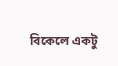বিকেলে একটু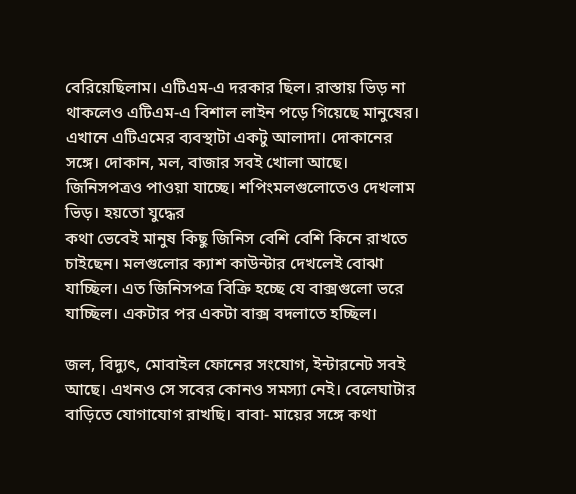বেরিয়েছিলাম। এটিএম-এ দরকার ছিল। রাস্তায় ভিড় না থাকলেও এটিএম-এ বিশাল লাইন পড়ে গিয়েছে মানুষের। এখানে এটিএমের ব্যবস্থাটা একটু আলাদা। দোকানের সঙ্গে। দোকান, মল, বাজার সবই খোলা আছে। জিনিসপত্রও পাওয়া যাচ্ছে। শপিংমলগুলোতেও দেখলাম ভিড়। হয়তো যুদ্ধের
কথা ভেবেই মানুষ কিছু জিনিস বেশি বেশি কিনে রাখতে চাইছেন। মলগুলোর ক্যাশ কাউন্টার দেখলেই বোঝা যাচ্ছিল। এত জিনিসপত্র বিক্রি হচ্ছে যে বাক্সগুলো ভরে যাচ্ছিল। একটার পর একটা বাক্স বদলাতে হচ্ছিল।

জল, বিদ্যুৎ, মোবাইল ফোনের সংযোগ, ইন্টারনেট সবই আছে। এখনও সে সবের কোনও সমস্যা নেই। বেলেঘাটার বাড়িতে যোগাযোগ রাখছি। বাবা- মায়ের সঙ্গে কথা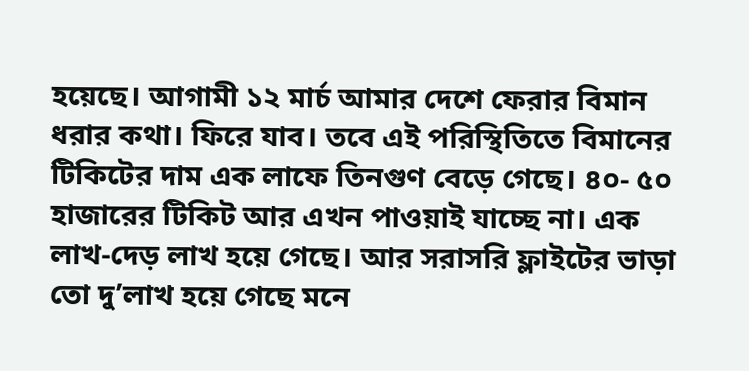হয়েছে। আগামী ১২ মার্চ আমার দেশে ফেরার বিমান ধরার কথা। ফিরে যাব। তবে এই পরিস্থিতিতে বিমানের টিকিটের দাম এক লাফে তিনগুণ বেড়ে গেছে। ৪০- ৫০ হাজারের টিকিট আর এখন পাওয়াই যাচ্ছে না। এক লাখ-দেড় লাখ হয়ে গেছে। আর সরাসরি ফ্লাইটের ভাড়া তো দু’লাখ হয়ে গেছে মনে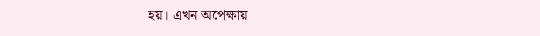হয়। এখন অপেক্ষায়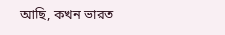আছি, কখন ভারত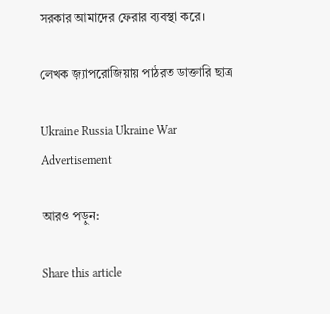সরকার আমাদের ফেরার ব্যবস্থা করে।

লেখক জ়্যাপরোজিয়ায় পাঠরত ডাক্তারি ছাত্র

Ukraine Russia Ukraine War
Advertisement

আরও পড়ুন:

Share this article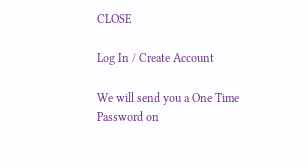CLOSE

Log In / Create Account

We will send you a One Time Password on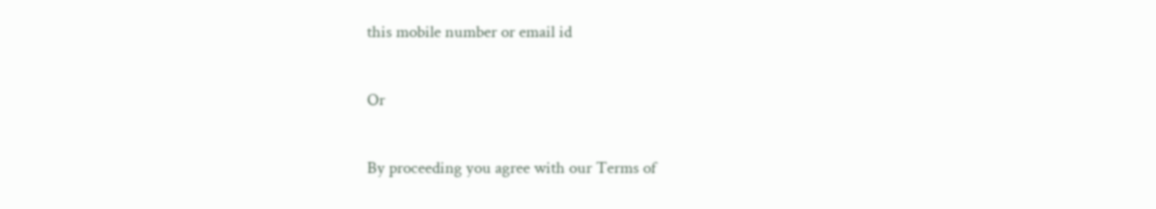this mobile number or email id

Or

By proceeding you agree with our Terms of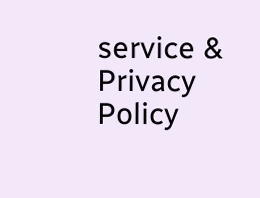service & Privacy Policy